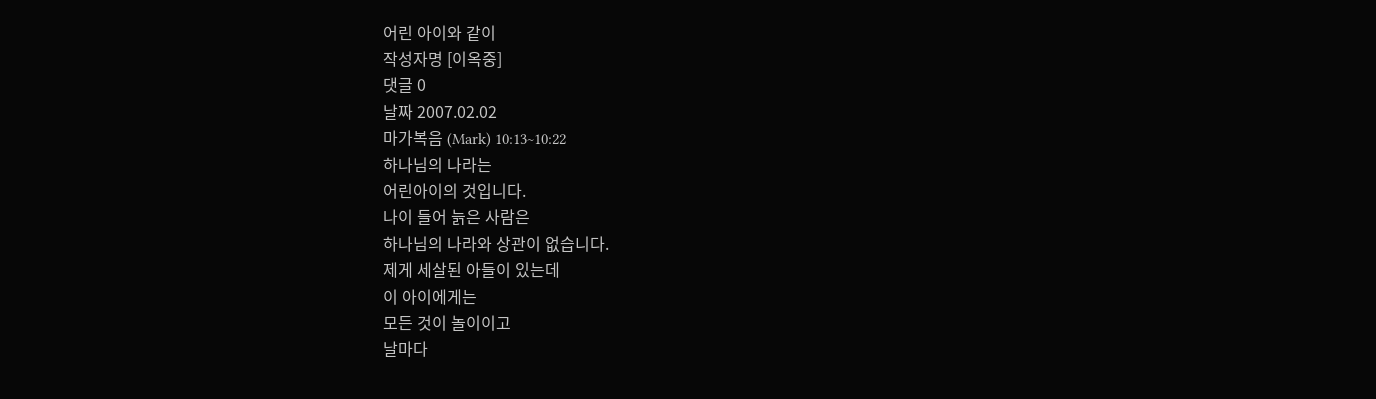어린 아이와 같이
작성자명 [이옥중]
댓글 0
날짜 2007.02.02
마가복음 (Mark) 10:13~10:22
하나님의 나라는
어린아이의 것입니다.
나이 들어 늙은 사람은
하나님의 나라와 상관이 없습니다.
제게 세살된 아들이 있는데
이 아이에게는
모든 것이 놀이이고
날마다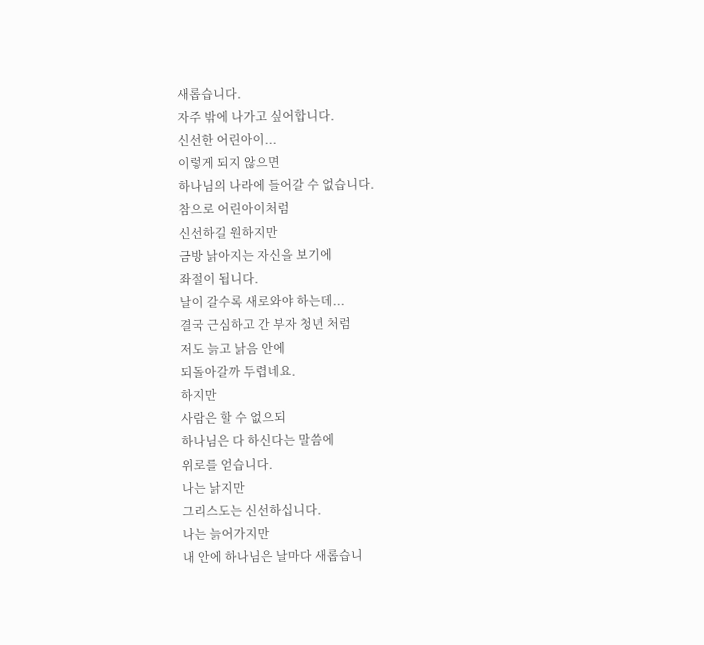새롭습니다.
자주 밖에 나가고 싶어합니다.
신선한 어린아이...
이렇게 되지 않으면
하나님의 나라에 들어갈 수 없습니다.
참으로 어린아이처럼
신선하길 원하지만
금방 낡아지는 자신을 보기에
좌절이 됩니다.
날이 갈수록 새로와야 하는데...
결국 근심하고 간 부자 청년 처럼
저도 늙고 낡음 안에
되돌아갈까 두렵네요.
하지만
사람은 할 수 없으되
하나님은 다 하신다는 말씀에
위로를 얻습니다.
나는 낡지만
그리스도는 신선하십니다.
나는 늙어가지만
내 안에 하나님은 날마다 새롭습니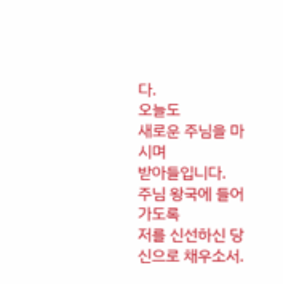다.
오늘도
새로운 주님을 마시며
받아들입니다.
주님 왕국에 들어가도록
저를 신선하신 당신으로 채우소서.